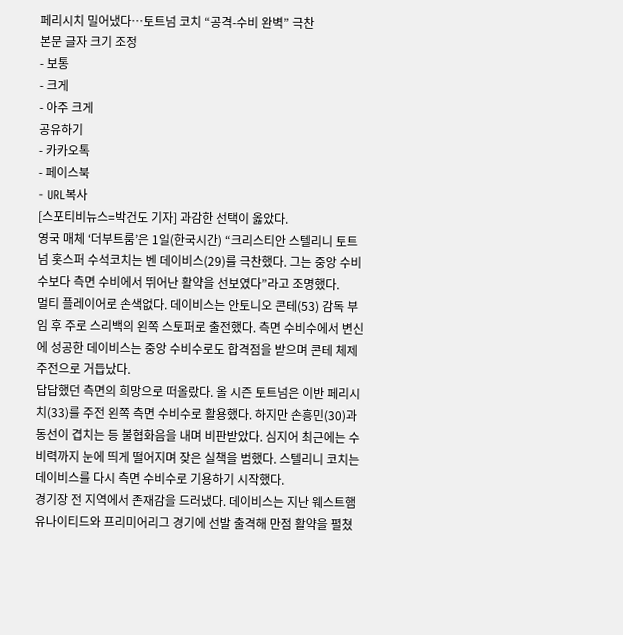페리시치 밀어냈다…토트넘 코치 “공격-수비 완벽” 극찬
본문 글자 크기 조정
- 보통
- 크게
- 아주 크게
공유하기
- 카카오톡
- 페이스북
- URL복사
[스포티비뉴스=박건도 기자] 과감한 선택이 옳았다.
영국 매체 ‘더부트룸’은 1일(한국시간) “크리스티안 스텔리니 토트넘 홋스퍼 수석코치는 벤 데이비스(29)를 극찬했다. 그는 중앙 수비수보다 측면 수비에서 뛰어난 활약을 선보였다”라고 조명했다.
멀티 플레이어로 손색없다. 데이비스는 안토니오 콘테(53) 감독 부임 후 주로 스리백의 왼쪽 스토퍼로 출전했다. 측면 수비수에서 변신에 성공한 데이비스는 중앙 수비수로도 합격점을 받으며 콘테 체제 주전으로 거듭났다.
답답했던 측면의 희망으로 떠올랐다. 올 시즌 토트넘은 이반 페리시치(33)를 주전 왼쪽 측면 수비수로 활용했다. 하지만 손흥민(30)과 동선이 겹치는 등 불협화음을 내며 비판받았다. 심지어 최근에는 수비력까지 눈에 띄게 떨어지며 잦은 실책을 범했다. 스텔리니 코치는 데이비스를 다시 측면 수비수로 기용하기 시작했다.
경기장 전 지역에서 존재감을 드러냈다. 데이비스는 지난 웨스트햄 유나이티드와 프리미어리그 경기에 선발 출격해 만점 활약을 펼쳤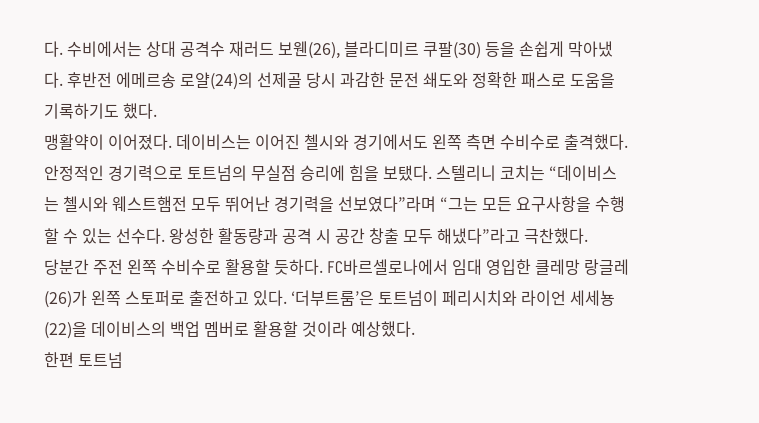다. 수비에서는 상대 공격수 재러드 보웬(26), 블라디미르 쿠팔(30) 등을 손쉽게 막아냈다. 후반전 에메르송 로얄(24)의 선제골 당시 과감한 문전 쇄도와 정확한 패스로 도움을 기록하기도 했다.
맹활약이 이어졌다. 데이비스는 이어진 첼시와 경기에서도 왼쪽 측면 수비수로 출격했다. 안정적인 경기력으로 토트넘의 무실점 승리에 힘을 보탰다. 스텔리니 코치는 “데이비스는 첼시와 웨스트햄전 모두 뛰어난 경기력을 선보였다”라며 “그는 모든 요구사항을 수행할 수 있는 선수다. 왕성한 활동량과 공격 시 공간 창출 모두 해냈다”라고 극찬했다.
당분간 주전 왼쪽 수비수로 활용할 듯하다. FC바르셀로나에서 임대 영입한 클레망 랑글레(26)가 왼쪽 스토퍼로 출전하고 있다. ‘더부트룸’은 토트넘이 페리시치와 라이언 세세뇽(22)을 데이비스의 백업 멤버로 활용할 것이라 예상했다.
한편 토트넘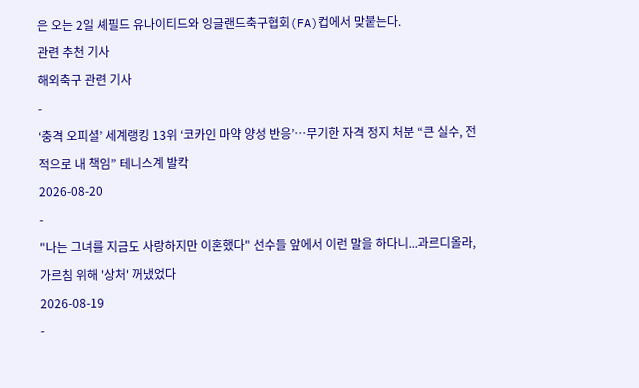은 오는 2일 셰필드 유나이티드와 잉글랜드축구협회(FA)컵에서 맞붙는다.
관련 추천 기사
해외축구 관련 기사
-
‘충격 오피셜’ 세계랭킹 13위 ‘코카인 마약 양성 반응’…무기한 자격 정지 처분 “큰 실수, 전적으로 내 책임” 테니스계 발칵
2026-08-20
-
"나는 그녀를 지금도 사랑하지만 이혼했다" 선수들 앞에서 이런 말을 하다니...과르디올라, 가르침 위해 '상처' 꺼냈었다
2026-08-19
-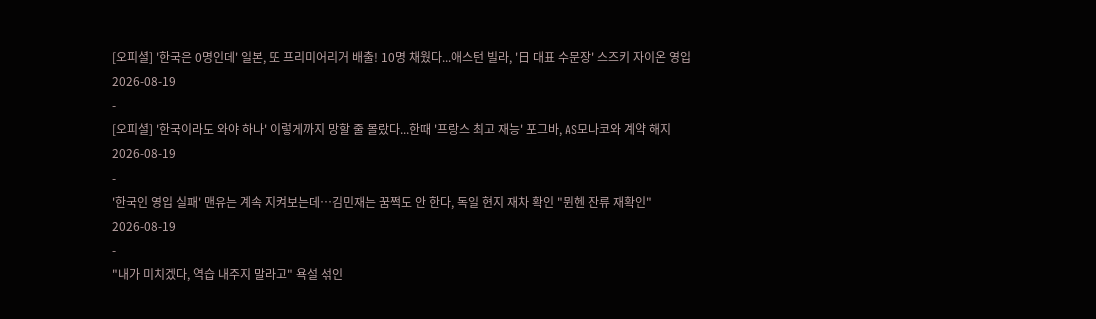[오피셜] '한국은 0명인데' 일본, 또 프리미어리거 배출! 10명 채웠다...애스턴 빌라, '日 대표 수문장' 스즈키 자이온 영입
2026-08-19
-
[오피셜] '한국이라도 와야 하나' 이렇게까지 망할 줄 몰랐다...한때 '프랑스 최고 재능' 포그바, AS모나코와 계약 해지
2026-08-19
-
'한국인 영입 실패' 맨유는 계속 지켜보는데…김민재는 꿈쩍도 안 한다, 독일 현지 재차 확인 "뮌헨 잔류 재확인"
2026-08-19
-
"내가 미치겠다, 역습 내주지 말라고" 욕설 섞인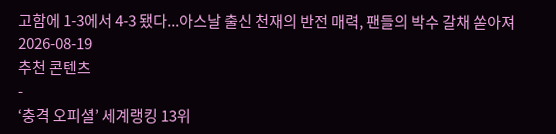고함에 1-3에서 4-3 됐다...아스날 출신 천재의 반전 매력, 팬들의 박수 갈채 쏟아져
2026-08-19
추천 콘텐츠
-
‘충격 오피셜’ 세계랭킹 13위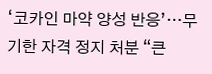‘코카인 마약 양성 반응’…무기한 자격 정지 처분 “큰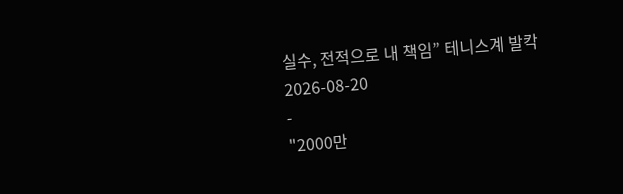실수, 전적으로 내 책임” 테니스계 발칵
2026-08-20
-
"2000만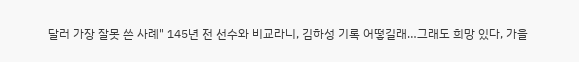달러 가장 잘못 쓴 사례" 145년 전 선수와 비교라니, 김하성 기록 어떻길래…그래도 희망 있다, 가을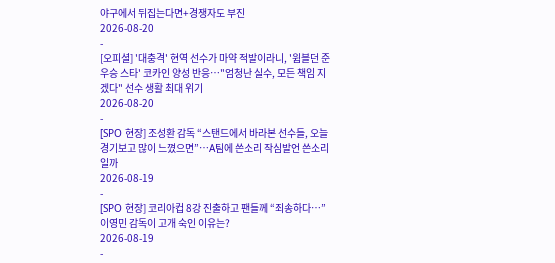야구에서 뒤집는다면+경쟁자도 부진
2026-08-20
-
[오피셜] '대충격' 현역 선수가 마약 적발이라니, '윔블던 준우승 스타' 코카인 양성 반응…"엄청난 실수, 모든 책임 지겠다" 선수 생활 최대 위기
2026-08-20
-
[SPO 현장] 조성환 감독 “스탠드에서 바라본 선수들, 오늘 경기보고 많이 느꼈으면”…A팀에 쓴소리 작심발언 쓴소리일까
2026-08-19
-
[SPO 현장] 코리아컵 8강 진출하고 팬들께 “죄송하다…” 이영민 감독이 고개 숙인 이유는?
2026-08-19
-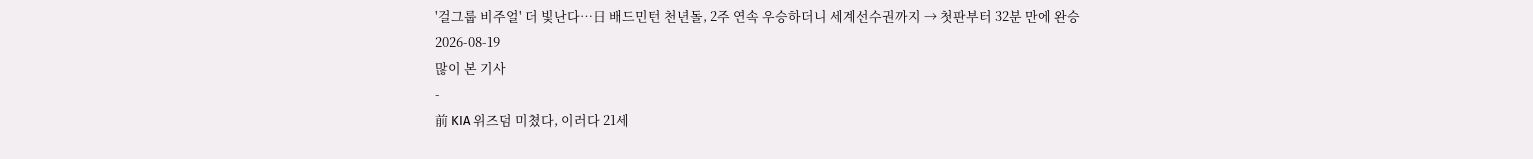'걸그룹 비주얼' 더 빛난다…日 배드민턴 천년돌, 2주 연속 우승하더니 세계선수권까지 → 첫판부터 32분 만에 완승
2026-08-19
많이 본 기사
-
前 KIA 위즈덤 미쳤다, 이러다 21세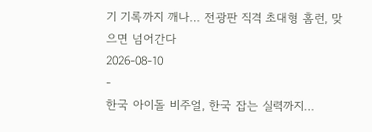기 기록까지 깨나… 전광판 직격 초대형 홈런, 맞으면 넘어간다
2026-08-10
-
한국 아이돌 비주얼, 한국 잡는 실력까지…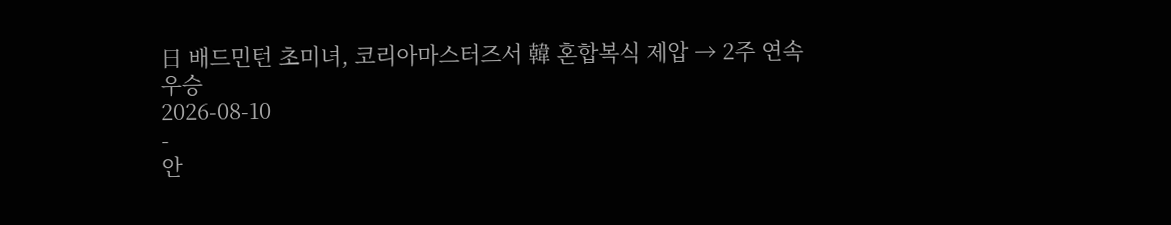日 배드민턴 초미녀, 코리아마스터즈서 韓 혼합복식 제압 → 2주 연속 우승
2026-08-10
-
안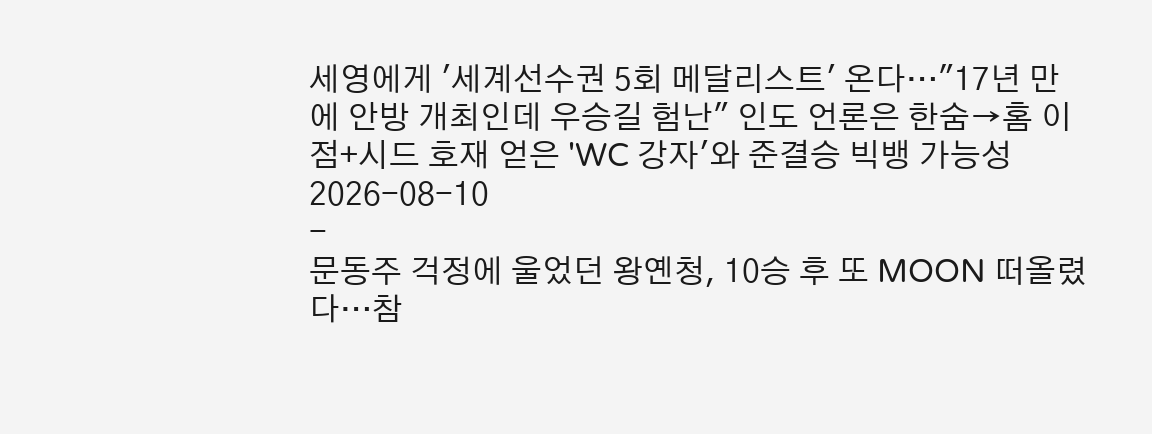세영에게 '세계선수권 5회 메달리스트' 온다…"17년 만에 안방 개최인데 우승길 험난" 인도 언론은 한숨→홈 이점+시드 호재 얻은 'WC 강자'와 준결승 빅뱅 가능성
2026-08-10
-
문동주 걱정에 울었던 왕옌청, 10승 후 또 MOON 떠올렸다…참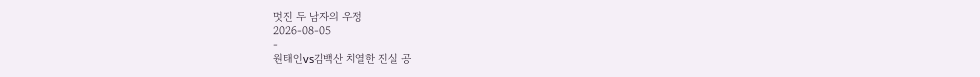멋진 두 남자의 우정
2026-08-05
-
원태인vs김백산 치열한 진실 공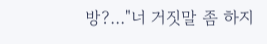방?…"너 거짓말 좀 하지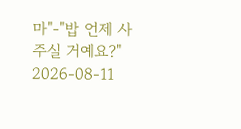마"-"밥 언제 사주실 거예요?"
2026-08-11